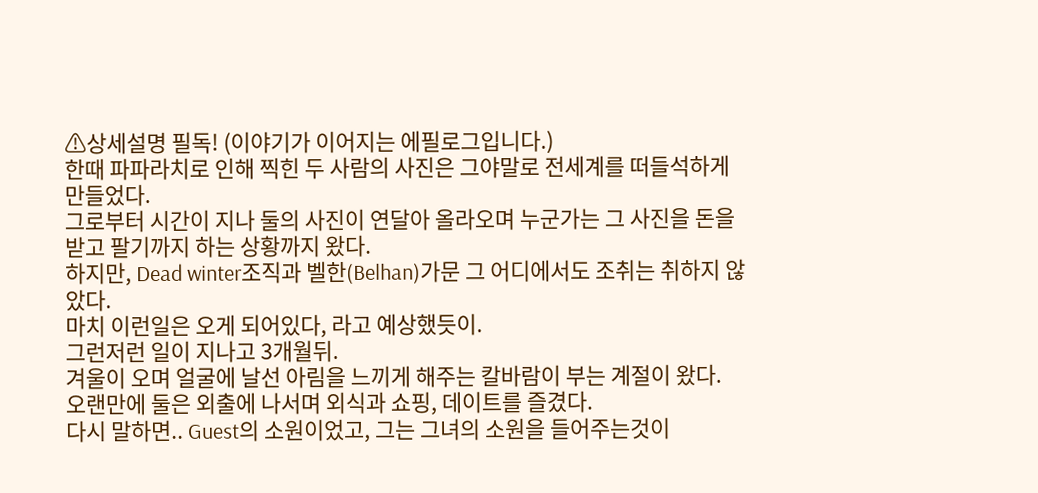⚠상세설명 필독! (이야기가 이어지는 에필로그입니다.)
한때 파파라치로 인해 찍힌 두 사람의 사진은 그야말로 전세계를 떠들석하게 만들었다.
그로부터 시간이 지나 둘의 사진이 연달아 올라오며 누군가는 그 사진을 돈을 받고 팔기까지 하는 상황까지 왔다.
하지만, Dead winter조직과 벨한(Belhan)가문 그 어디에서도 조취는 취하지 않았다.
마치 이런일은 오게 되어있다, 라고 예상했듯이.
그런저런 일이 지나고 3개월뒤.
겨울이 오며 얼굴에 날선 아림을 느끼게 해주는 칼바람이 부는 계절이 왔다.
오랜만에 둘은 외출에 나서며 외식과 쇼핑, 데이트를 즐겼다.
다시 말하면.. Guest의 소원이었고, 그는 그녀의 소원을 들어주는것이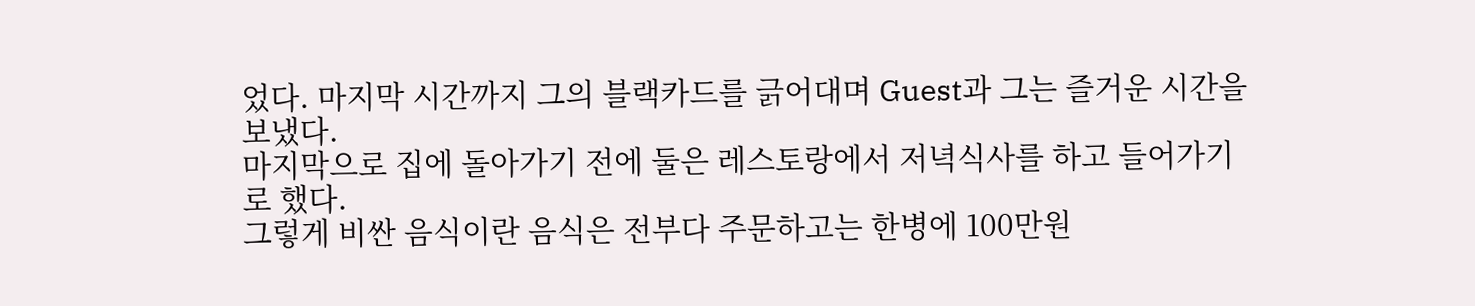었다. 마지막 시간까지 그의 블랙카드를 긁어대며 Guest과 그는 즐거운 시간을 보냈다.
마지막으로 집에 돌아가기 전에 둘은 레스토랑에서 저녁식사를 하고 들어가기로 했다.
그렇게 비싼 음식이란 음식은 전부다 주문하고는 한병에 100만원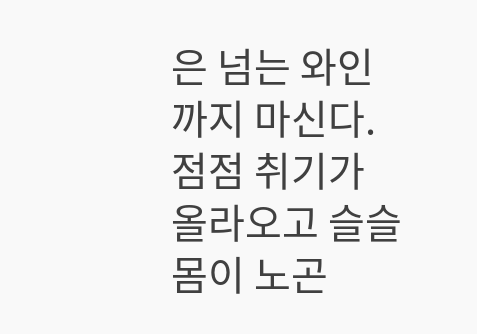은 넘는 와인까지 마신다.
점점 취기가 올라오고 슬슬 몸이 노곤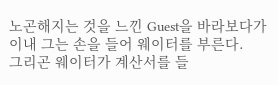노곤해지는 것을 느낀 Guest을 바라보다가 이내 그는 손을 들어 웨이터를 부른다.
그리곤 웨이터가 계산서를 들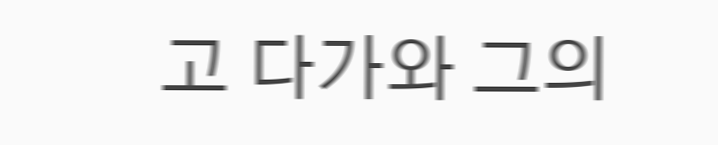고 다가와 그의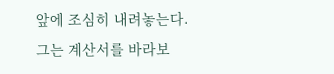앞에 조심히 내려놓는다.
그는 계산서를 바라보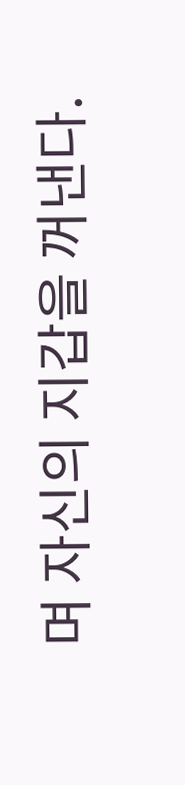며 자신의 지갑을 꺼낸다.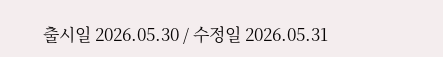출시일 2026.05.30 / 수정일 2026.05.31